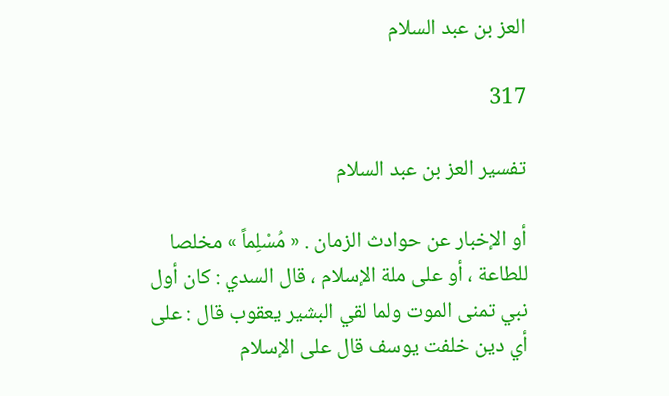العز بن عبد السلام

317

تفسير العز بن عبد السلام

أو الإخبار عن حوادث الزمان . « مُسْلِماً » مخلصا للطاعة ، أو على ملة الإسلام ، قال السدي : كان أول نبي تمنى الموت ولما لقي البشير يعقوب قال : على أي دين خلفت يوسف قال على الإسلام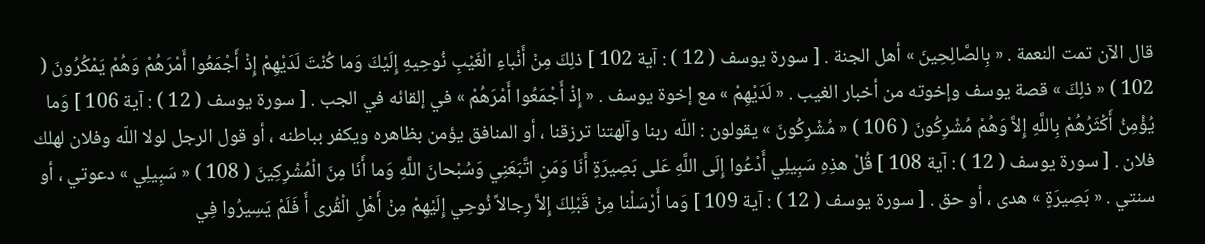قال الآن تمت النعمة . « بِالصَّالِحِينَ » أهل الجنة . [ سورة يوسف ( 12 ) : آية 102 ] ذلِكَ مِنْ أَنْباءِ الْغَيْبِ نُوحِيهِ إِلَيْكَ وَما كُنْتَ لَدَيْهِمْ إِذْ أَجْمَعُوا أَمْرَهُمْ وَهُمْ يَمْكُرُونَ ( 102 ) « ذلِكَ » قصة يوسف وإخوته من أخبار الغيب . « لَدَيْهِمْ » مع إخوة يوسف . « إِذْ أَجْمَعُوا أَمْرَهُمْ » في إلقائه في الجب . [ سورة يوسف ( 12 ) : آية 106 ] وَما يُؤْمِنُ أَكْثَرُهُمْ بِاللَّهِ إِلاَّ وَهُمْ مُشْرِكُونَ ( 106 ) « مُشْرِكُونَ » يقولون : اللّه ربنا وآلهتنا ترزقنا ، أو المنافق يؤمن بظاهره ويكفر بباطنه ، أو قول الرجل لولا اللّه وفلان لهلك فلان . [ سورة يوسف ( 12 ) : آية 108 ] قُلْ هذِهِ سَبِيلِي أَدْعُوا إِلَى اللَّهِ عَلى بَصِيرَةٍ أَنَا وَمَنِ اتَّبَعَنِي وَسُبْحانَ اللَّهِ وَما أَنَا مِنَ الْمُشْرِكِينَ ( 108 ) « سَبِيلِي » دعوتي ، أو سنتي . « بَصِيرَةٍ » هدى ، أو حق . [ سورة يوسف ( 12 ) : آية 109 ] وَما أَرْسَلْنا مِنْ قَبْلِكَ إِلاَّ رِجالاً نُوحِي إِلَيْهِمْ مِنْ أَهْلِ الْقُرى أَ فَلَمْ يَسِيرُوا فِي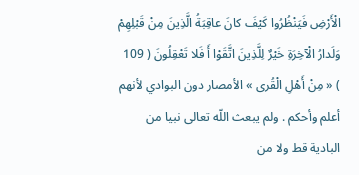الْأَرْضِ فَيَنْظُرُوا كَيْفَ كانَ عاقِبَةُ الَّذِينَ مِنْ قَبْلِهِمْ وَلَدارُ الْآخِرَةِ خَيْرٌ لِلَّذِينَ اتَّقَوْا أَ فَلا تَعْقِلُونَ ( 109 ) « مِنْ أَهْلِ الْقُرى » الأمصار دون البوادي لأنهم أعلم وأحكم . ولم يبعث اللّه تعالى نبيا من البادية قط ولا من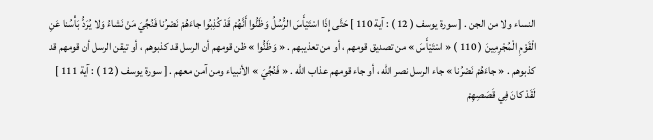النساء ولا من الجن . [ سورة يوسف ( 12 ) : آية 110 ] حَتَّى إِذَا اسْتَيْأَسَ الرُّسُلُ وَظَنُّوا أَنَّهُمْ قَدْ كُذِبُوا جاءَهُمْ نَصْرُنا فَنُجِّيَ مَنْ نَشاءُ وَلا يُرَدُّ بَأْسُنا عَنِ الْقَوْمِ الْمُجْرِمِينَ ( 110 ) « اسْتَيْأَسَ » من تصديق قومهم ، أو من تعذيبهم . « وَظَنُّوا » ظن قومهم أن الرسل قد كذبوهم ، أو تيقن الرسل أن قومهم قد كذبوهم . « جاءَهُمْ نَصْرُنا » جاء الرسل نصر اللّه ، أو جاء قومهم عذاب اللّه . « فَنُجِّيَ » الأنبياء ومن آمن معهم . [ سورة يوسف ( 12 ) : آية 111 ] لَقَدْ كانَ فِي قَصَصِهِمْ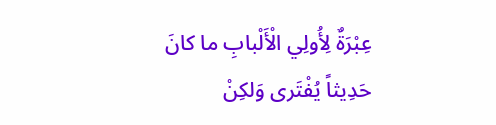عِبْرَةٌ لِأُولِي الْأَلْبابِ ما كانَ حَدِيثاً يُفْتَرى وَلكِنْ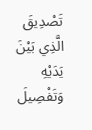تَصْدِيقَ الَّذِي بَيْنَ يَدَيْهِ وَتَفْصِيلَ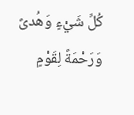كُلِّ شَيْءٍ وَهُدىً وَرَحْمَةً لِقَوْمٍ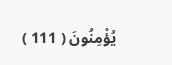يُؤْمِنُونَ ( 111 )